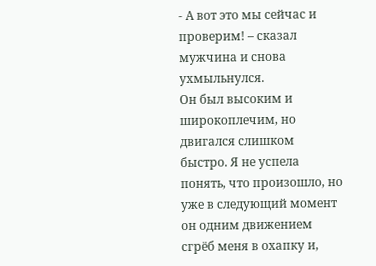- А вот это мы сейчас и проверим! – сказал мужчина и снова ухмыльнулся.
Он был высоким и широкоплечим, но двигался слишком быстро. Я не успела понять, что произошло, но уже в следующий момент он одним движением сгрёб меня в охапку и,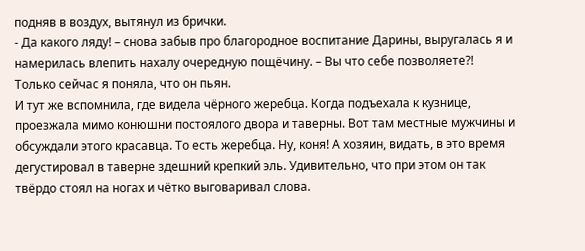подняв в воздух, вытянул из брички.
- Да какого ляду! – снова забыв про благородное воспитание Дарины, выругалась я и намерилась влепить нахалу очередную пощёчину. – Вы что себе позволяете?!
Только сейчас я поняла, что он пьян.
И тут же вспомнила, где видела чёрного жеребца. Когда подъехала к кузнице, проезжала мимо конюшни постоялого двора и таверны. Вот там местные мужчины и обсуждали этого красавца. То есть жеребца. Ну, коня! А хозяин, видать, в это время дегустировал в таверне здешний крепкий эль. Удивительно, что при этом он так твёрдо стоял на ногах и чётко выговаривал слова.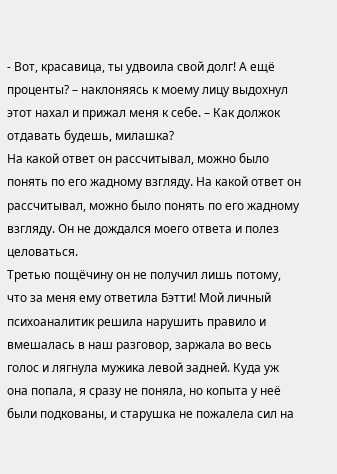- Вот, красавица, ты удвоила свой долг! А ещё проценты? – наклоняясь к моему лицу выдохнул этот нахал и прижал меня к себе. – Как должок отдавать будешь, милашка?
На какой ответ он рассчитывал, можно было понять по его жадному взгляду. На какой ответ он рассчитывал, можно было понять по его жадному взгляду. Он не дождался моего ответа и полез целоваться.
Третью пощёчину он не получил лишь потому, что за меня ему ответила Бэтти! Мой личный психоаналитик решила нарушить правило и вмешалась в наш разговор, заржала во весь голос и лягнула мужика левой задней. Куда уж она попала, я сразу не поняла, но копыта у неё были подкованы, и старушка не пожалела сил на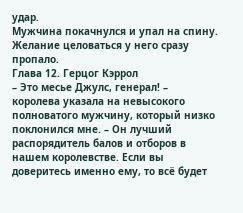удар.
Мужчина покачнулся и упал на спину. Желание целоваться у него сразу пропало.
Глава 12. Герцог Кэррол
– Это месье Джулс, генерал! – королева указала на невысокого полноватого мужчину, который низко поклонился мне. – Он лучший распорядитель балов и отборов в нашем королевстве. Если вы доверитесь именно ему, то всё будет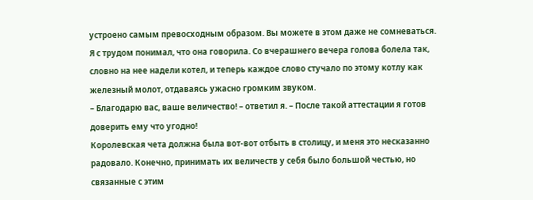устроено самым превосходным образом. Вы можете в этом даже не сомневаться.
Я с трудом понимал, что она говорила. Со вчерашнего вечера голова болела так, словно на нее надели котел, и теперь каждое слово стучало по этому котлу как железный молот, отдаваясь ужасно громким звуком.
– Благодарю вас, ваше величество! – ответил я. – После такой аттестации я готов доверить ему что угодно!
Королевская чета должна была вот-вот отбыть в столицу, и меня это несказанно радовало. Конечно, принимать их величеств у себя было большой честью, но связанные с этим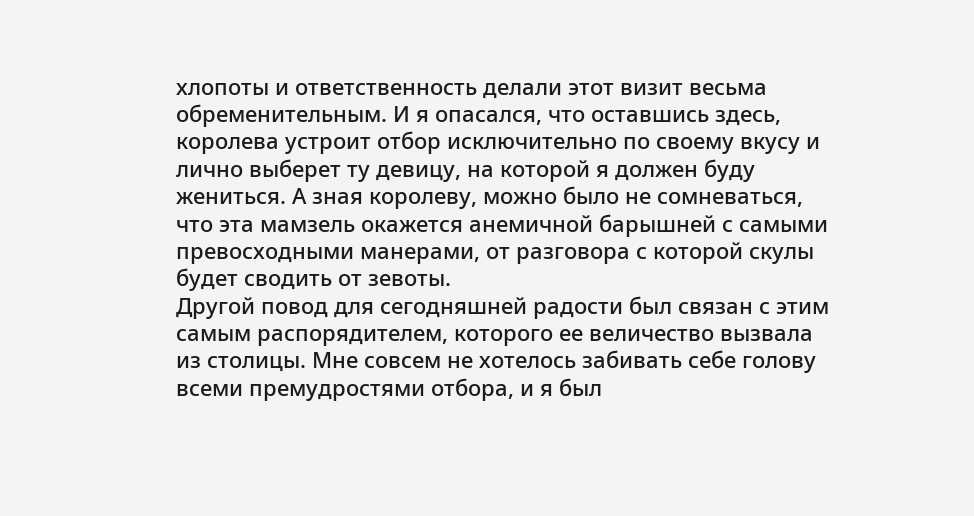хлопоты и ответственность делали этот визит весьма обременительным. И я опасался, что оставшись здесь, королева устроит отбор исключительно по своему вкусу и лично выберет ту девицу, на которой я должен буду жениться. А зная королеву, можно было не сомневаться, что эта мамзель окажется анемичной барышней с самыми превосходными манерами, от разговора с которой скулы будет сводить от зевоты.
Другой повод для сегодняшней радости был связан с этим самым распорядителем, которого ее величество вызвала из столицы. Мне совсем не хотелось забивать себе голову всеми премудростями отбора, и я был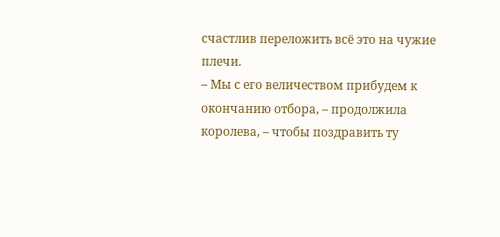счастлив переложить всё это на чужие плечи.
– Мы с его величеством прибудем к окончанию отбора, – продолжила королева, – чтобы поздравить ту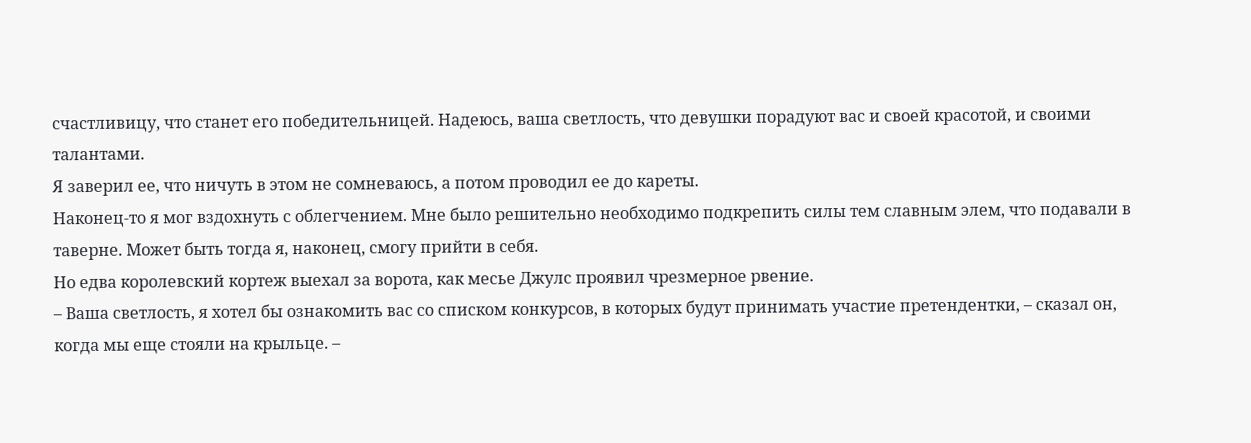счастливицу, что станет его победительницей. Надеюсь, ваша светлость, что девушки порадуют вас и своей красотой, и своими талантами.
Я заверил ее, что ничуть в этом не сомневаюсь, а потом проводил ее до кареты.
Наконец-то я мог вздохнуть с облегчением. Мне было решительно необходимо подкрепить силы тем славным элем, что подавали в таверне. Может быть тогда я, наконец, смогу прийти в себя.
Но едва королевский кортеж выехал за ворота, как месье Джулс проявил чрезмерное рвение.
– Ваша светлость, я хотел бы ознакомить вас со списком конкурсов, в которых будут принимать участие претендентки, – сказал он, когда мы еще стояли на крыльце. –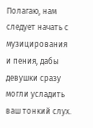Полагаю, нам следует начать с музицирования и пения, дабы девушки сразу могли усладить ваш тонкий слух.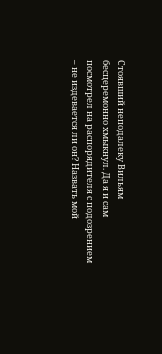Стоявший неподалеку Вильям бесцеремонно хмыкнул. Да я и сам посмотрел на распорядителя с подозрением – не издевается ли он? Назвать мой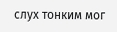слух тонким мог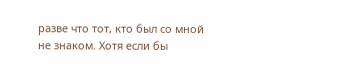разве что тот, кто был со мной не знаком. Хотя если бы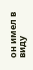он имел в виду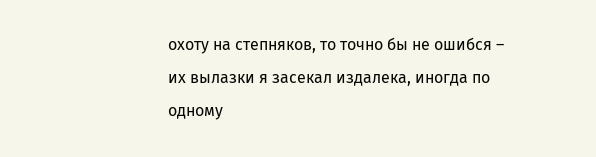охоту на степняков, то точно бы не ошибся – их вылазки я засекал издалека, иногда по одному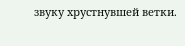звуку хрустнувшей ветки.